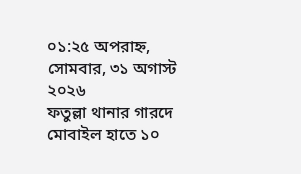০১:২৫ অপরাহ্ন, সোমবার, ৩১ অগাস্ট ২০২৬
ফতুল্লা থানার গারদে মোবাইল হাতে ১০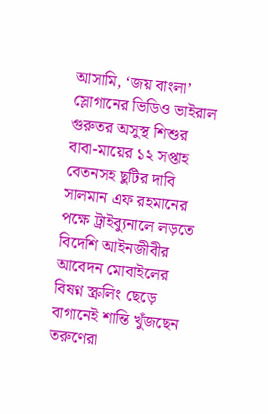আসামি, ‘জয় বাংলা’ স্লোগানের ভিডিও ভাইরাল গুরুতর অসুস্থ শিশুর বাবা-মায়ের ১২ সপ্তাহ বেতনসহ ছুটির দাবি সালমান এফ রহমানের পক্ষে ট্রাইব্যুনালে লড়তে বিদেশি আইনজীবীর আবেদন মোবাইলের বিষণ্ন স্ক্রলিং ছেড়ে বাগানেই শান্তি খুঁজছেন তরুণেরা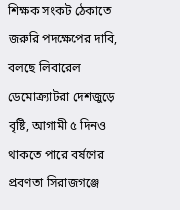শিক্ষক সংকট ঠেকাতে জরুরি পদক্ষেপের দাবি, বলছে লিবারেল ডেমোক্র্যাটরা দেশজুড়ে বৃষ্টি, আগামী ৫ দিনও থাকতে পারে বর্ষণের প্রবণতা সিরাজগঞ্জে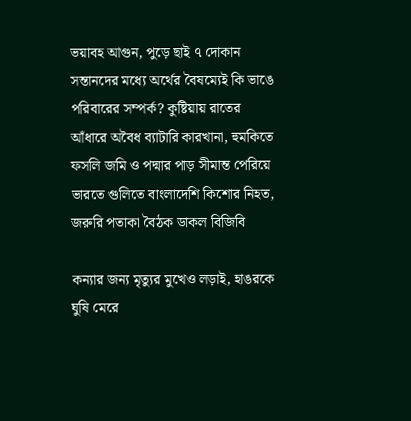ভয়াবহ আগুন, পুড়ে ছাই ৭ দোকান সন্তানদের মধ্যে অর্থের বৈষম্যেই কি ভাঙে পরিবারের সম্পর্ক? কুষ্টিয়ায় রাতের আঁধারে অবৈধ ব্যাটারি কারখানা, হুমকিতে ফসলি জমি ও পদ্মার পাড় সীমান্ত পেরিয়ে ভারতে গুলিতে বাংলাদেশি কিশোর নিহত, জরুরি পতাকা বৈঠক ডাকল বিজিবি

কন্যার জন্য মৃত্যুর মুখেও লড়াই, হাঙরকে ঘুষি মেরে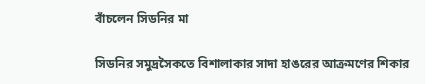বাঁচলেন সিডনির মা

সিডনির সমুদ্রসৈকতে বিশালাকার সাদা হাঙরের আক্রমণের শিকার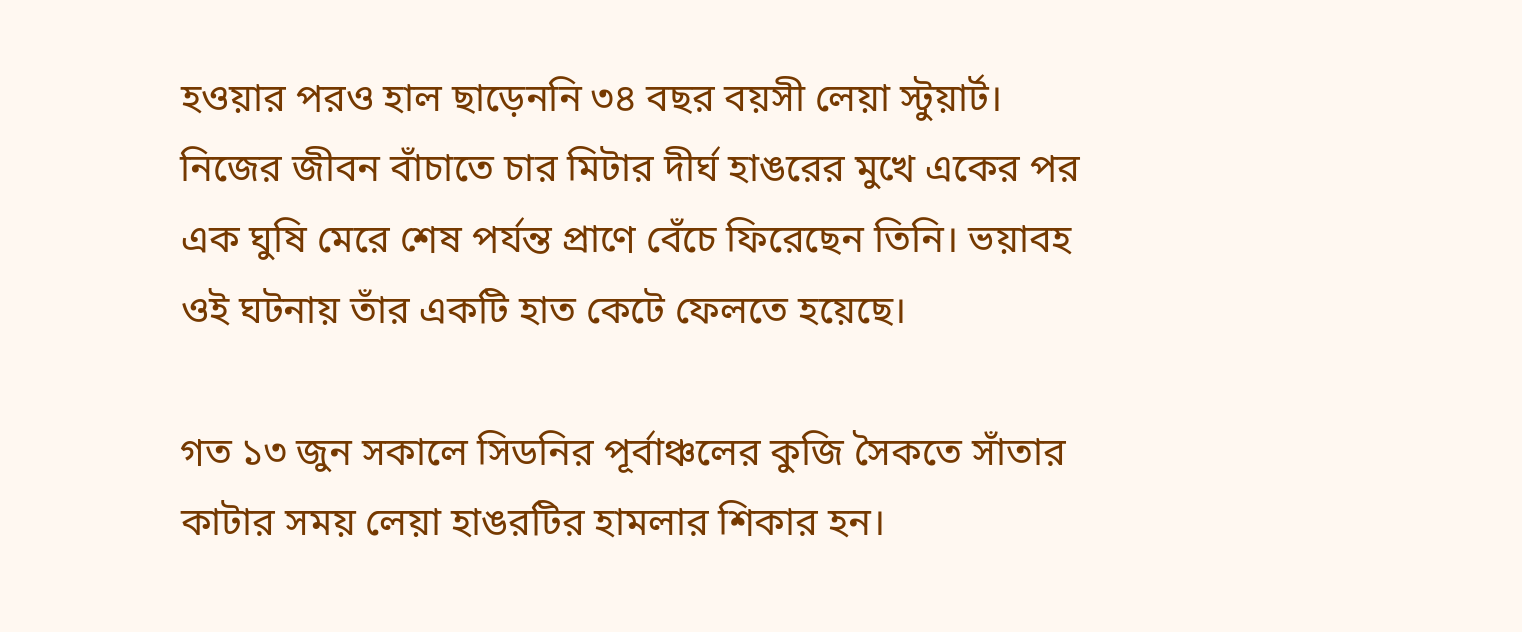হওয়ার পরও হাল ছাড়েননি ৩৪ বছর বয়সী লেয়া স্টুয়ার্ট। নিজের জীবন বাঁচাতে চার মিটার দীর্ঘ হাঙরের মুখে একের পর এক ঘুষি মেরে শেষ পর্যন্ত প্রাণে বেঁচে ফিরেছেন তিনি। ভয়াবহ ওই ঘটনায় তাঁর একটি হাত কেটে ফেলতে হয়েছে।

গত ১৩ জুন সকালে সিডনির পূর্বাঞ্চলের কুজি সৈকতে সাঁতার কাটার সময় লেয়া হাঙরটির হামলার শিকার হন।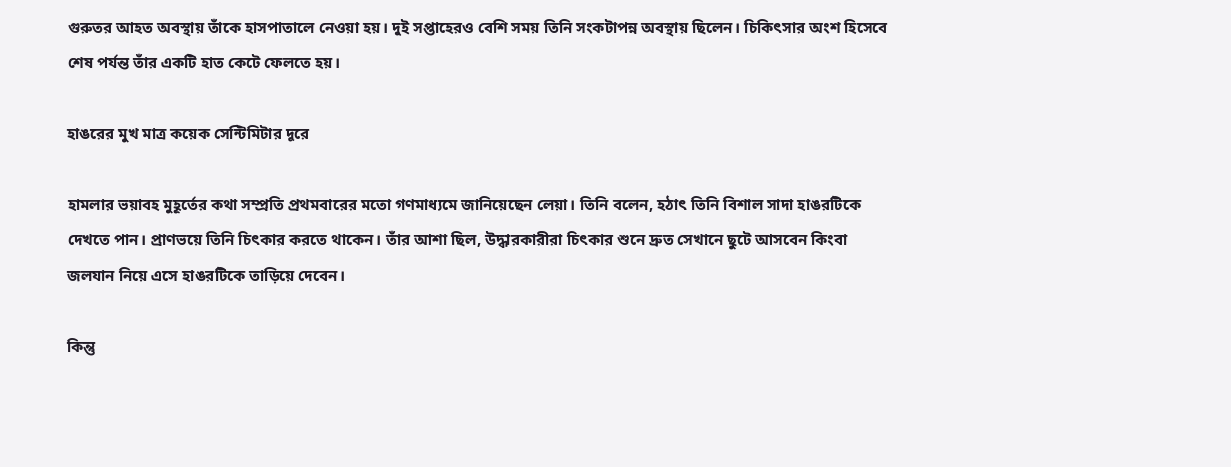গুরুতর আহত অবস্থায় তাঁকে হাসপাতালে নেওয়া হয়। দুই সপ্তাহেরও বেশি সময় তিনি সংকটাপন্ন অবস্থায় ছিলেন। চিকিৎসার অংশ হিসেবে শেষ পর্যন্ত তাঁর একটি হাত কেটে ফেলতে হয়।

হাঙরের মুখ মাত্র কয়েক সেন্টিমিটার দূরে

হামলার ভয়াবহ মুহূর্তের কথা সম্প্রতি প্রথমবারের মতো গণমাধ্যমে জানিয়েছেন লেয়া। তিনি বলেন, হঠাৎ তিনি বিশাল সাদা হাঙরটিকে দেখতে পান। প্রাণভয়ে তিনি চিৎকার করতে থাকেন। তাঁর আশা ছিল, উদ্ধারকারীরা চিৎকার শুনে দ্রুত সেখানে ছুটে আসবেন কিংবা জলযান নিয়ে এসে হাঙরটিকে তাড়িয়ে দেবেন।

কিন্তু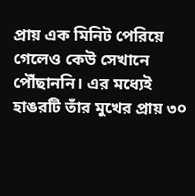প্রায় এক মিনিট পেরিয়ে গেলেও কেউ সেখানে পৌঁছাননি। এর মধ্যেই হাঙরটি তাঁর মুখের প্রায় ৩০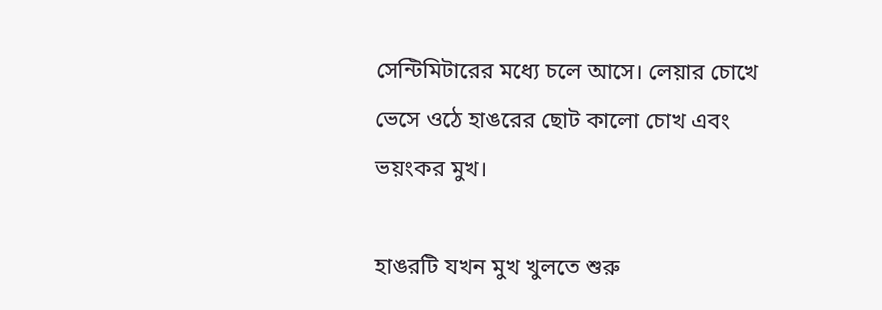সেন্টিমিটারের মধ্যে চলে আসে। লেয়ার চোখে ভেসে ওঠে হাঙরের ছোট কালো চোখ এবং ভয়ংকর মুখ।

হাঙরটি যখন মুখ খুলতে শুরু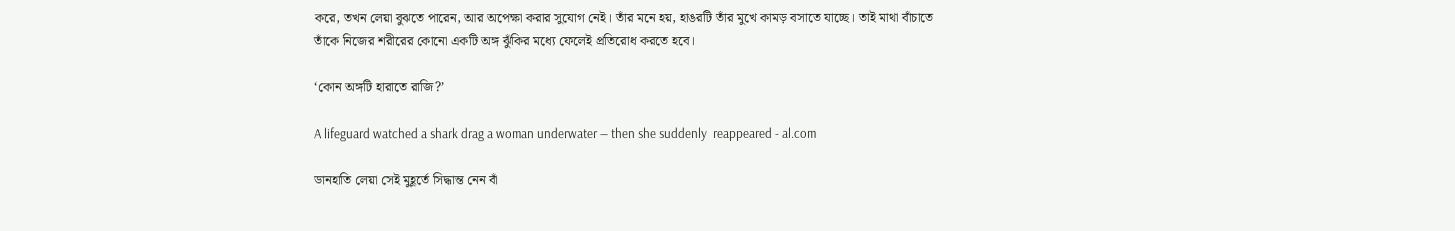করে, তখন লেয়া বুঝতে পারেন, আর অপেক্ষা করার সুযোগ নেই। তাঁর মনে হয়, হাঙরটি তাঁর মুখে কামড় বসাতে যাচ্ছে। তাই মাথা বাঁচাতে তাঁকে নিজের শরীরের কোনো একটি অঙ্গ ঝুঁকির মধ্যে ফেলেই প্রতিরোধ করতে হবে।

‘কোন অঙ্গটি হারাতে রাজি?’

A lifeguard watched a shark drag a woman underwater — then she suddenly  reappeared - al.com

ডানহাতি লেয়া সেই মুহূর্তে সিদ্ধান্ত নেন বাঁ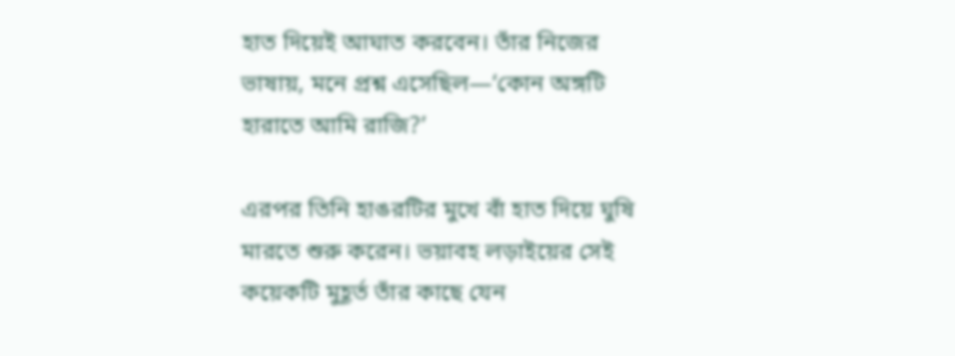হাত দিয়েই আঘাত করবেন। তাঁর নিজের ভাষায়, মনে প্রশ্ন এসেছিল—‘কোন অঙ্গটি হারাতে আমি রাজি?’

এরপর তিনি হাঙরটির মুখে বাঁ হাত দিয়ে ঘুষি মারতে শুরু করেন। ভয়াবহ লড়াইয়ের সেই কয়েকটি মুহূর্ত তাঁর কাছে যেন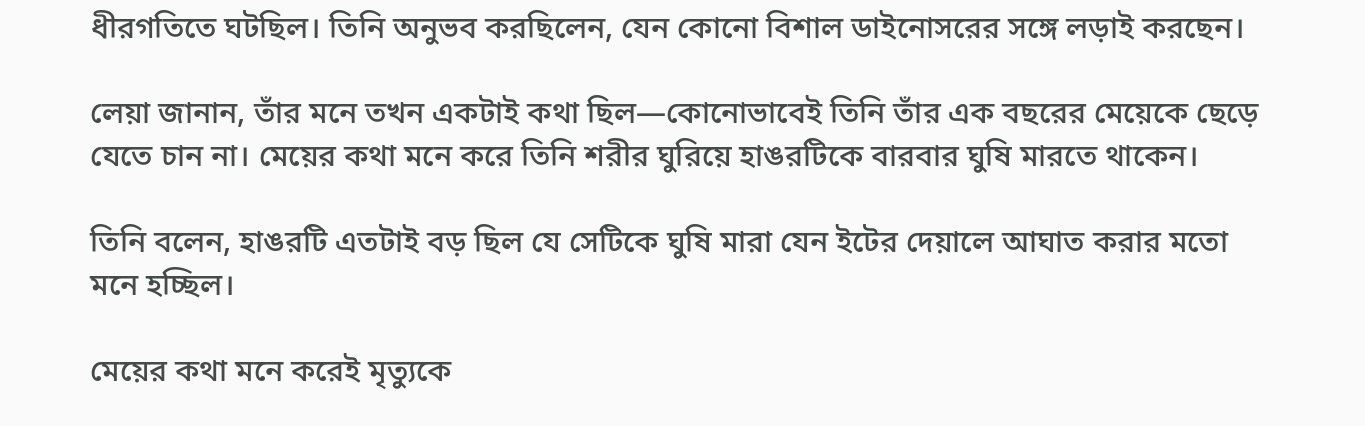ধীরগতিতে ঘটছিল। তিনি অনুভব করছিলেন, যেন কোনো বিশাল ডাইনোসরের সঙ্গে লড়াই করছেন।

লেয়া জানান, তাঁর মনে তখন একটাই কথা ছিল—কোনোভাবেই তিনি তাঁর এক বছরের মেয়েকে ছেড়ে যেতে চান না। মেয়ের কথা মনে করে তিনি শরীর ঘুরিয়ে হাঙরটিকে বারবার ঘুষি মারতে থাকেন।

তিনি বলেন, হাঙরটি এতটাই বড় ছিল যে সেটিকে ঘুষি মারা যেন ইটের দেয়ালে আঘাত করার মতো মনে হচ্ছিল।

মেয়ের কথা মনে করেই মৃত্যুকে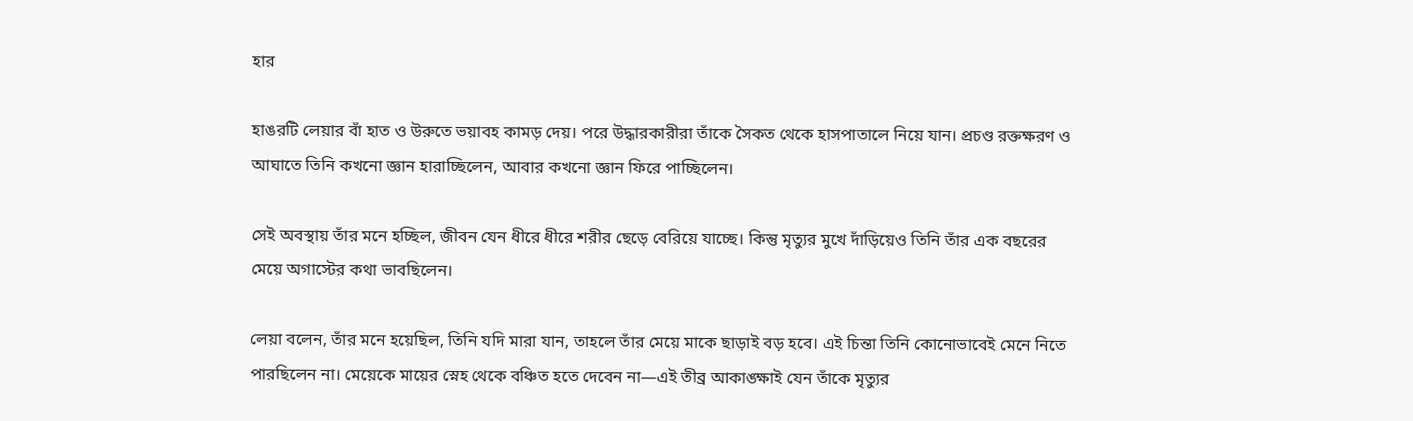হার

হাঙরটি লেয়ার বাঁ হাত ও উরুতে ভয়াবহ কামড় দেয়। পরে উদ্ধারকারীরা তাঁকে সৈকত থেকে হাসপাতালে নিয়ে যান। প্রচণ্ড রক্তক্ষরণ ও আঘাতে তিনি কখনো জ্ঞান হারাচ্ছিলেন, আবার কখনো জ্ঞান ফিরে পাচ্ছিলেন।

সেই অবস্থায় তাঁর মনে হচ্ছিল, জীবন যেন ধীরে ধীরে শরীর ছেড়ে বেরিয়ে যাচ্ছে। কিন্তু মৃত্যুর মুখে দাঁড়িয়েও তিনি তাঁর এক বছরের মেয়ে অগাস্টের কথা ভাবছিলেন।

লেয়া বলেন, তাঁর মনে হয়েছিল, তিনি যদি মারা যান, তাহলে তাঁর মেয়ে মাকে ছাড়াই বড় হবে। এই চিন্তা তিনি কোনোভাবেই মেনে নিতে পারছিলেন না। মেয়েকে মায়ের স্নেহ থেকে বঞ্চিত হতে দেবেন না—এই তীব্র আকাঙ্ক্ষাই যেন তাঁকে মৃত্যুর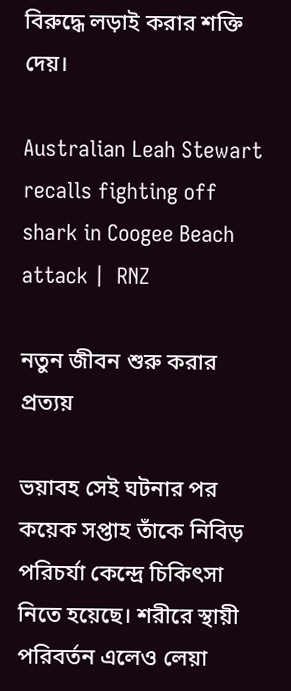বিরুদ্ধে লড়াই করার শক্তি দেয়।

Australian Leah Stewart recalls fighting off shark in Coogee Beach attack |  RNZ

নতুন জীবন শুরু করার প্রত্যয়

ভয়াবহ সেই ঘটনার পর কয়েক সপ্তাহ তাঁকে নিবিড় পরিচর্যা কেন্দ্রে চিকিৎসা নিতে হয়েছে। শরীরে স্থায়ী পরিবর্তন এলেও লেয়া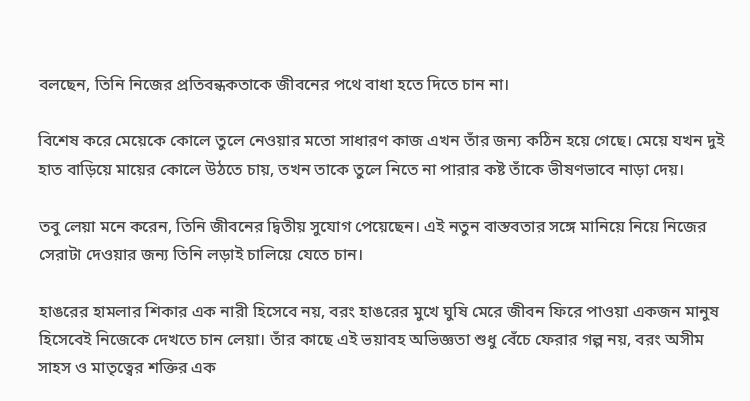বলছেন, তিনি নিজের প্রতিবন্ধকতাকে জীবনের পথে বাধা হতে দিতে চান না।

বিশেষ করে মেয়েকে কোলে তুলে নেওয়ার মতো সাধারণ কাজ এখন তাঁর জন্য কঠিন হয়ে গেছে। মেয়ে যখন দুই হাত বাড়িয়ে মায়ের কোলে উঠতে চায়, তখন তাকে তুলে নিতে না পারার কষ্ট তাঁকে ভীষণভাবে নাড়া দেয়।

তবু লেয়া মনে করেন, তিনি জীবনের দ্বিতীয় সুযোগ পেয়েছেন। এই নতুন বাস্তবতার সঙ্গে মানিয়ে নিয়ে নিজের সেরাটা দেওয়ার জন্য তিনি লড়াই চালিয়ে যেতে চান।

হাঙরের হামলার শিকার এক নারী হিসেবে নয়, বরং হাঙরের মুখে ঘুষি মেরে জীবন ফিরে পাওয়া একজন মানুষ হিসেবেই নিজেকে দেখতে চান লেয়া। তাঁর কাছে এই ভয়াবহ অভিজ্ঞতা শুধু বেঁচে ফেরার গল্প নয়, বরং অসীম সাহস ও মাতৃত্বের শক্তির এক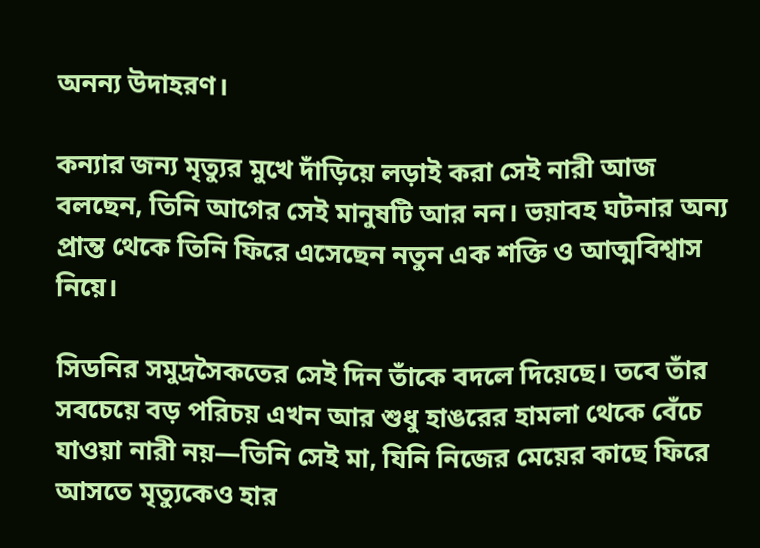অনন্য উদাহরণ।

কন্যার জন্য মৃত্যুর মুখে দাঁড়িয়ে লড়াই করা সেই নারী আজ বলছেন, তিনি আগের সেই মানুষটি আর নন। ভয়াবহ ঘটনার অন্য প্রান্ত থেকে তিনি ফিরে এসেছেন নতুন এক শক্তি ও আত্মবিশ্বাস নিয়ে।

সিডনির সমুদ্রসৈকতের সেই দিন তাঁকে বদলে দিয়েছে। তবে তাঁর সবচেয়ে বড় পরিচয় এখন আর শুধু হাঙরের হামলা থেকে বেঁচে যাওয়া নারী নয়—তিনি সেই মা, যিনি নিজের মেয়ের কাছে ফিরে আসতে মৃত্যুকেও হার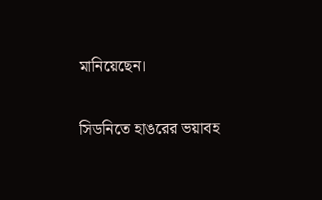মানিয়েছেন।

সিডনিতে হাঙরের ভয়াবহ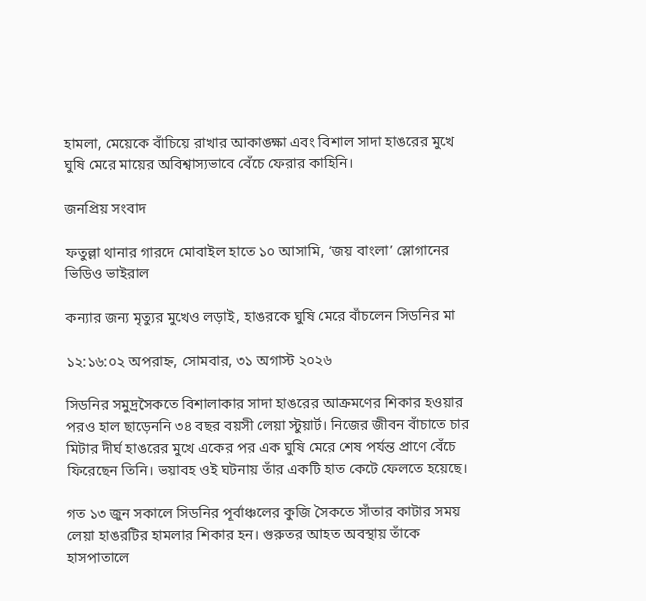হামলা, মেয়েকে বাঁচিয়ে রাখার আকাঙ্ক্ষা এবং বিশাল সাদা হাঙরের মুখে ঘুষি মেরে মায়ের অবিশ্বাস্যভাবে বেঁচে ফেরার কাহিনি।

জনপ্রিয় সংবাদ

ফতুল্লা থানার গারদে মোবাইল হাতে ১০ আসামি, ‘জয় বাংলা’ স্লোগানের ভিডিও ভাইরাল

কন্যার জন্য মৃত্যুর মুখেও লড়াই, হাঙরকে ঘুষি মেরে বাঁচলেন সিডনির মা

১২:১৬:০২ অপরাহ্ন, সোমবার, ৩১ অগাস্ট ২০২৬

সিডনির সমুদ্রসৈকতে বিশালাকার সাদা হাঙরের আক্রমণের শিকার হওয়ার পরও হাল ছাড়েননি ৩৪ বছর বয়সী লেয়া স্টুয়ার্ট। নিজের জীবন বাঁচাতে চার মিটার দীর্ঘ হাঙরের মুখে একের পর এক ঘুষি মেরে শেষ পর্যন্ত প্রাণে বেঁচে ফিরেছেন তিনি। ভয়াবহ ওই ঘটনায় তাঁর একটি হাত কেটে ফেলতে হয়েছে।

গত ১৩ জুন সকালে সিডনির পূর্বাঞ্চলের কুজি সৈকতে সাঁতার কাটার সময় লেয়া হাঙরটির হামলার শিকার হন। গুরুতর আহত অবস্থায় তাঁকে হাসপাতালে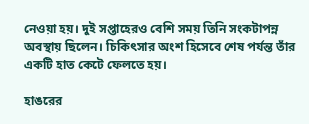নেওয়া হয়। দুই সপ্তাহেরও বেশি সময় তিনি সংকটাপন্ন অবস্থায় ছিলেন। চিকিৎসার অংশ হিসেবে শেষ পর্যন্ত তাঁর একটি হাত কেটে ফেলতে হয়।

হাঙরের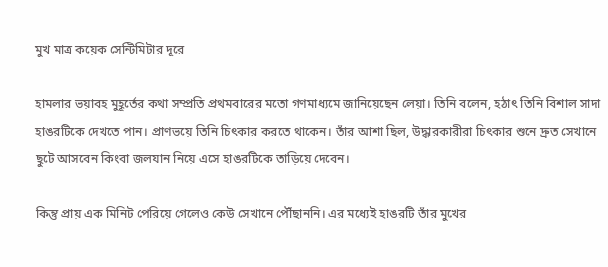মুখ মাত্র কয়েক সেন্টিমিটার দূরে

হামলার ভয়াবহ মুহূর্তের কথা সম্প্রতি প্রথমবারের মতো গণমাধ্যমে জানিয়েছেন লেয়া। তিনি বলেন, হঠাৎ তিনি বিশাল সাদা হাঙরটিকে দেখতে পান। প্রাণভয়ে তিনি চিৎকার করতে থাকেন। তাঁর আশা ছিল, উদ্ধারকারীরা চিৎকার শুনে দ্রুত সেখানে ছুটে আসবেন কিংবা জলযান নিয়ে এসে হাঙরটিকে তাড়িয়ে দেবেন।

কিন্তু প্রায় এক মিনিট পেরিয়ে গেলেও কেউ সেখানে পৌঁছাননি। এর মধ্যেই হাঙরটি তাঁর মুখের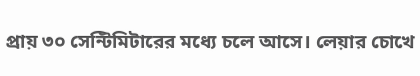প্রায় ৩০ সেন্টিমিটারের মধ্যে চলে আসে। লেয়ার চোখে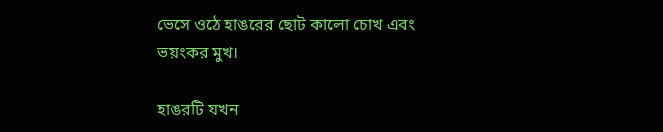ভেসে ওঠে হাঙরের ছোট কালো চোখ এবং ভয়ংকর মুখ।

হাঙরটি যখন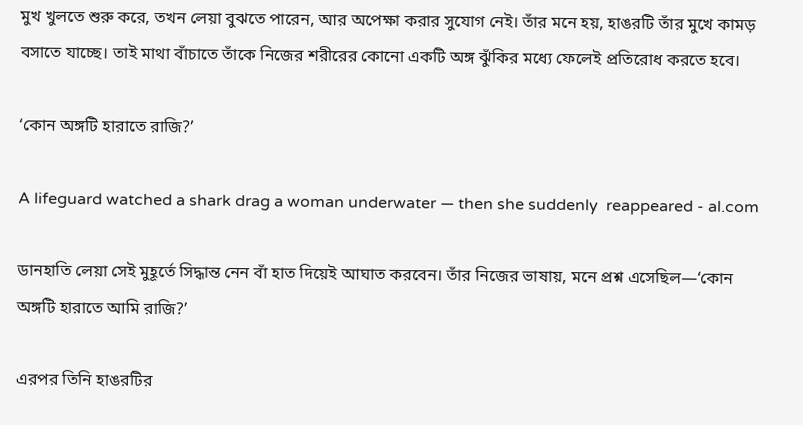মুখ খুলতে শুরু করে, তখন লেয়া বুঝতে পারেন, আর অপেক্ষা করার সুযোগ নেই। তাঁর মনে হয়, হাঙরটি তাঁর মুখে কামড় বসাতে যাচ্ছে। তাই মাথা বাঁচাতে তাঁকে নিজের শরীরের কোনো একটি অঙ্গ ঝুঁকির মধ্যে ফেলেই প্রতিরোধ করতে হবে।

‘কোন অঙ্গটি হারাতে রাজি?’

A lifeguard watched a shark drag a woman underwater — then she suddenly  reappeared - al.com

ডানহাতি লেয়া সেই মুহূর্তে সিদ্ধান্ত নেন বাঁ হাত দিয়েই আঘাত করবেন। তাঁর নিজের ভাষায়, মনে প্রশ্ন এসেছিল—‘কোন অঙ্গটি হারাতে আমি রাজি?’

এরপর তিনি হাঙরটির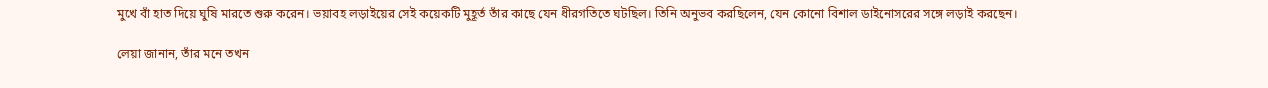মুখে বাঁ হাত দিয়ে ঘুষি মারতে শুরু করেন। ভয়াবহ লড়াইয়ের সেই কয়েকটি মুহূর্ত তাঁর কাছে যেন ধীরগতিতে ঘটছিল। তিনি অনুভব করছিলেন, যেন কোনো বিশাল ডাইনোসরের সঙ্গে লড়াই করছেন।

লেয়া জানান, তাঁর মনে তখন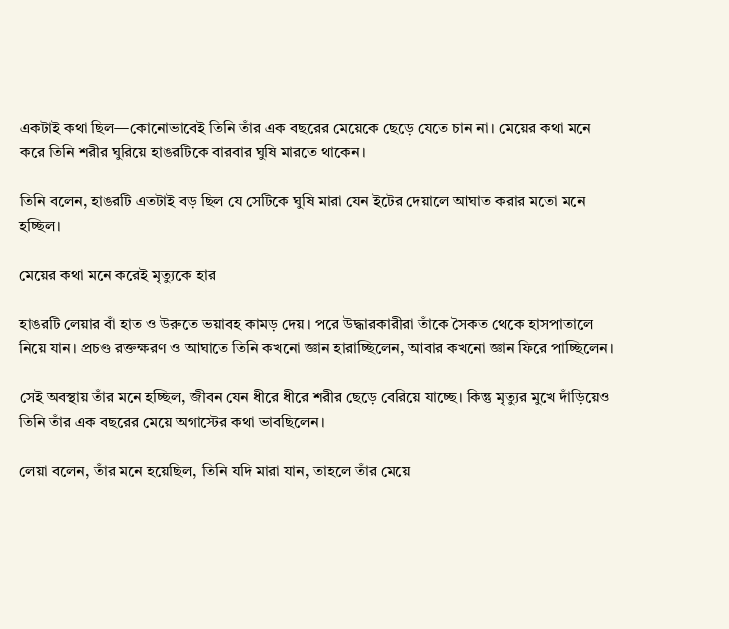একটাই কথা ছিল—কোনোভাবেই তিনি তাঁর এক বছরের মেয়েকে ছেড়ে যেতে চান না। মেয়ের কথা মনে করে তিনি শরীর ঘুরিয়ে হাঙরটিকে বারবার ঘুষি মারতে থাকেন।

তিনি বলেন, হাঙরটি এতটাই বড় ছিল যে সেটিকে ঘুষি মারা যেন ইটের দেয়ালে আঘাত করার মতো মনে হচ্ছিল।

মেয়ের কথা মনে করেই মৃত্যুকে হার

হাঙরটি লেয়ার বাঁ হাত ও উরুতে ভয়াবহ কামড় দেয়। পরে উদ্ধারকারীরা তাঁকে সৈকত থেকে হাসপাতালে নিয়ে যান। প্রচণ্ড রক্তক্ষরণ ও আঘাতে তিনি কখনো জ্ঞান হারাচ্ছিলেন, আবার কখনো জ্ঞান ফিরে পাচ্ছিলেন।

সেই অবস্থায় তাঁর মনে হচ্ছিল, জীবন যেন ধীরে ধীরে শরীর ছেড়ে বেরিয়ে যাচ্ছে। কিন্তু মৃত্যুর মুখে দাঁড়িয়েও তিনি তাঁর এক বছরের মেয়ে অগাস্টের কথা ভাবছিলেন।

লেয়া বলেন, তাঁর মনে হয়েছিল, তিনি যদি মারা যান, তাহলে তাঁর মেয়ে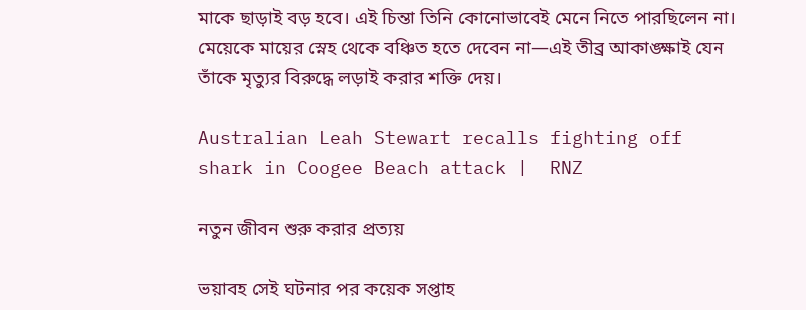মাকে ছাড়াই বড় হবে। এই চিন্তা তিনি কোনোভাবেই মেনে নিতে পারছিলেন না। মেয়েকে মায়ের স্নেহ থেকে বঞ্চিত হতে দেবেন না—এই তীব্র আকাঙ্ক্ষাই যেন তাঁকে মৃত্যুর বিরুদ্ধে লড়াই করার শক্তি দেয়।

Australian Leah Stewart recalls fighting off shark in Coogee Beach attack |  RNZ

নতুন জীবন শুরু করার প্রত্যয়

ভয়াবহ সেই ঘটনার পর কয়েক সপ্তাহ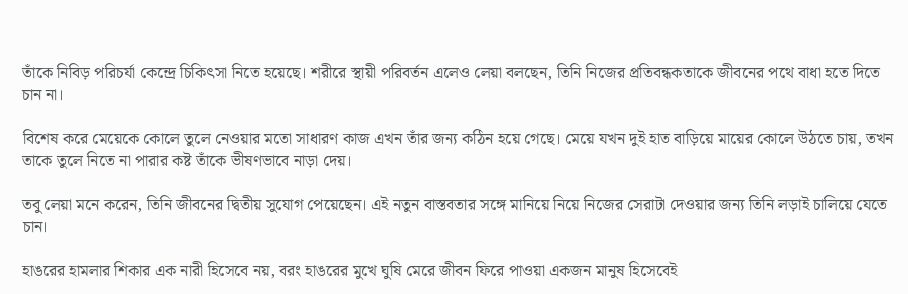তাঁকে নিবিড় পরিচর্যা কেন্দ্রে চিকিৎসা নিতে হয়েছে। শরীরে স্থায়ী পরিবর্তন এলেও লেয়া বলছেন, তিনি নিজের প্রতিবন্ধকতাকে জীবনের পথে বাধা হতে দিতে চান না।

বিশেষ করে মেয়েকে কোলে তুলে নেওয়ার মতো সাধারণ কাজ এখন তাঁর জন্য কঠিন হয়ে গেছে। মেয়ে যখন দুই হাত বাড়িয়ে মায়ের কোলে উঠতে চায়, তখন তাকে তুলে নিতে না পারার কষ্ট তাঁকে ভীষণভাবে নাড়া দেয়।

তবু লেয়া মনে করেন, তিনি জীবনের দ্বিতীয় সুযোগ পেয়েছেন। এই নতুন বাস্তবতার সঙ্গে মানিয়ে নিয়ে নিজের সেরাটা দেওয়ার জন্য তিনি লড়াই চালিয়ে যেতে চান।

হাঙরের হামলার শিকার এক নারী হিসেবে নয়, বরং হাঙরের মুখে ঘুষি মেরে জীবন ফিরে পাওয়া একজন মানুষ হিসেবেই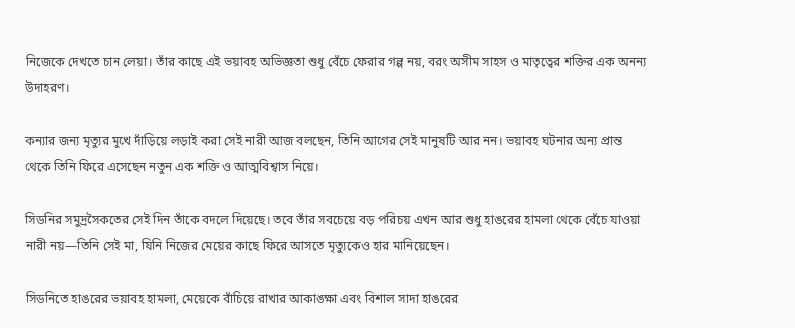নিজেকে দেখতে চান লেয়া। তাঁর কাছে এই ভয়াবহ অভিজ্ঞতা শুধু বেঁচে ফেরার গল্প নয়, বরং অসীম সাহস ও মাতৃত্বের শক্তির এক অনন্য উদাহরণ।

কন্যার জন্য মৃত্যুর মুখে দাঁড়িয়ে লড়াই করা সেই নারী আজ বলছেন, তিনি আগের সেই মানুষটি আর নন। ভয়াবহ ঘটনার অন্য প্রান্ত থেকে তিনি ফিরে এসেছেন নতুন এক শক্তি ও আত্মবিশ্বাস নিয়ে।

সিডনির সমুদ্রসৈকতের সেই দিন তাঁকে বদলে দিয়েছে। তবে তাঁর সবচেয়ে বড় পরিচয় এখন আর শুধু হাঙরের হামলা থেকে বেঁচে যাওয়া নারী নয়—তিনি সেই মা, যিনি নিজের মেয়ের কাছে ফিরে আসতে মৃত্যুকেও হার মানিয়েছেন।

সিডনিতে হাঙরের ভয়াবহ হামলা, মেয়েকে বাঁচিয়ে রাখার আকাঙ্ক্ষা এবং বিশাল সাদা হাঙরের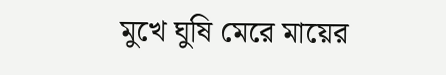মুখে ঘুষি মেরে মায়ের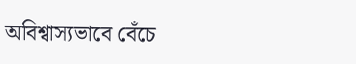অবিশ্বাস্যভাবে বেঁচে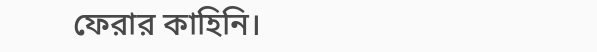ফেরার কাহিনি।